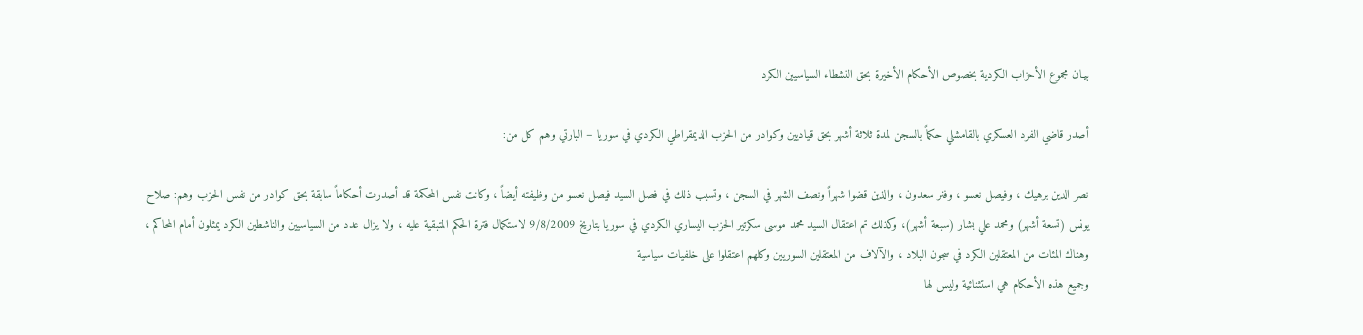بيـان مجموع الأحزاب الكردية بخصوص الأحكام الأخيرة بحق النشطاء السياسيين الكرد

أصدر قاضي الفرد العسكري بالقامشلي حكماً بالسجن لمدة ثلاثة أشهر بحق قياديين وكوادر من الحزب الديمقراطي الكردي في سوريا – البارتي وهم كل من:

نصر الدين برهيك ، وفيصل نعسو ، وفنر سعدون ، والذين قضوا شهراً ونصف الشهر في السجن ، وتسبب ذلك في فصل السيد فيصل نعسو من وظيفته أيضاً ، وكانت نفس المحكمة قد أصدرت أحكاماً سابقة بحق كوادر من نفس الحزب وهم: صلاح يونس (تسعة أشهر) ومحمد علي بشار (سبعة أشهر)، وكذلك تم اعتقال السيد محمد موسى سكرتير الحزب اليساري الكردي في سوريا بتاريخ 9/8/2009 لاستكمال فترة الحكم المتبقية عليه ، ولا يزال عدد من السياسيين والناشطين الكرد يمثلون أمام المحاكم ، وهناك المئات من المعتقلين الكرد في سجون البلاد ، والآلاف من المعتقلين السوريين وكلهم اعتقلوا على خلفيات سياسية
وجميع هذه الأحكام هي استثنائية وليس لها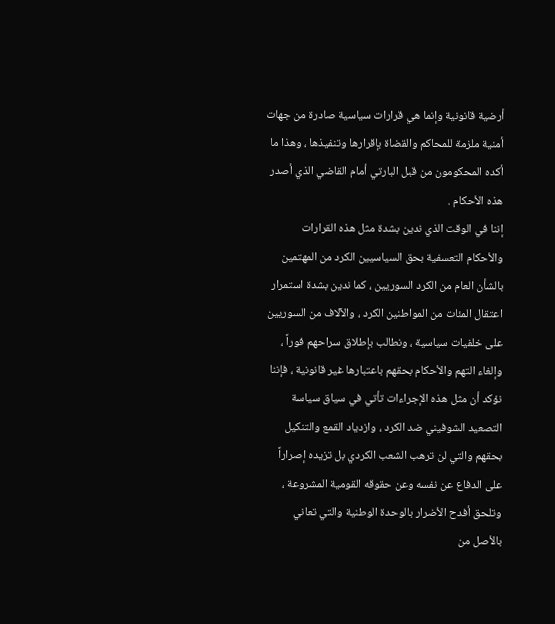أرضية قانونية وإنما هي قرارات سياسية صادرة من جهات أمنية ملزمة للمحاكم والقضاة بإقرارها وتنفيذها ، وهذا ما أكده المحكومون من قبل البارتي أمام القاضي الذي أصدر هذه الأحكام .
إننا في الوقت الذي ندين بشدة مثل هذه القرارات والأحكام التعسفية بحق السياسيين الكرد من المهتمين بالشأن العام من الكرد السوريين ، كما ندين بشدة استمرار اعتقال المئات من المواطنين الكرد ، والآلاف من السوريين على خلفيات سياسية ، ونطالب بإطلاق سراحهم فوراً ، وإلغاء التهم والأحكام بحقهم باعتبارها غير قانونية ، فإننا نؤكد أن مثل هذه الإجراءات تأتي في سياق سياسة التصعيد الشوفيني ضد الكرد ، وازدياد القمع والتنكيل بحقهم والتي لن ترهب الشعب الكردي بل تزيده إصراراً على الدفاع عن نفسه وعن حقوقه القومية المشروعة ، وتلحق أفدح الأضرار بالوحدة الوطنية والتي تعاني بالأصل من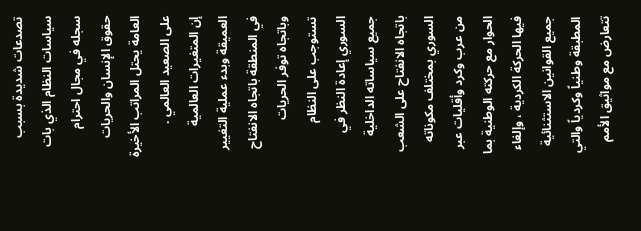تصدعات شديدة بسبب سياسات النظام الذي بات سجله في مجال احترام حقوق الإنسان والحريات العامة يحتل المراتب الأخيرة على الصعيد العالمي .
إن المتغيرات العالمية العميقة وبدء عملية التغيير في المنطقة باتجاه الانفتاح وباتجاه توفر الحريات تستوجب على النظام السوري إعادة النظر في جميع سياساته الداخلية باتجاه الانفتاح على الشعب السوري بمختلف مكوناته من عرب وكرد وأقليات عبر الحوار مع حركته الوطنية بما فيها الحركة الكردية ، وإلغاء جميع القوانين الاستثنائية المطبقة وطنياً وكردياً والتي تتعارض مع مواثيق الأمم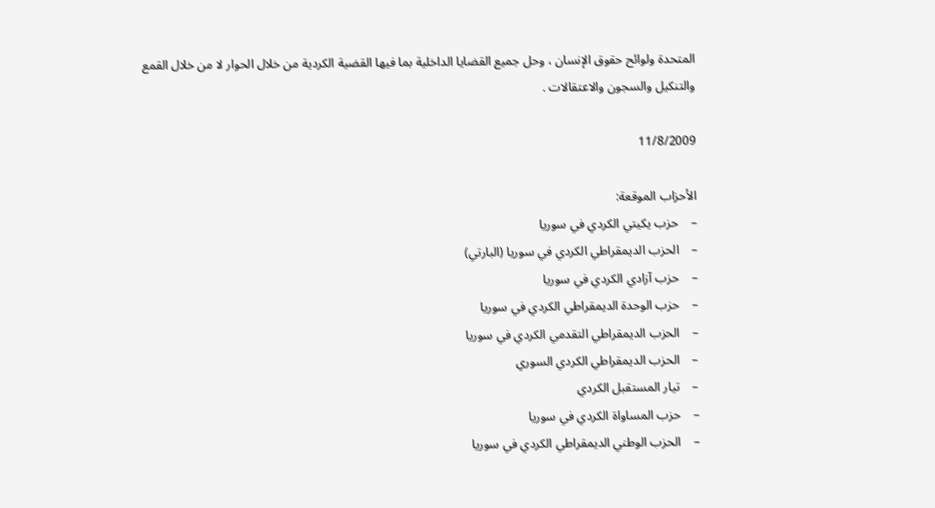المتحدة ولوائح حقوق الإنسان ، وحل جميع القضايا الداخلية بما فيها القضية الكردية من خلال الحوار لا من خلال القمع والتنكيل والسجون والاعتقالات .

11/8/2009

الأحزاب الموقعة:
–    حزب يكيتي الكردي في سوريا
–    الحزب الديمقراطي الكردي في سوريا (البارتي)
–    حزب آزادي الكردي في سوريا
–    حزب الوحدة الديمقراطي الكردي في سوريا
–    الحزب الديمقراطي التقدمي الكردي في سوريا
–    الحزب الديمقراطي الكردي السوري
–    تيار المستقبل الكردي
–    حزب المساواة الكردي في سوريا
–    الحزب الوطني الديمقراطي الكردي في سوريا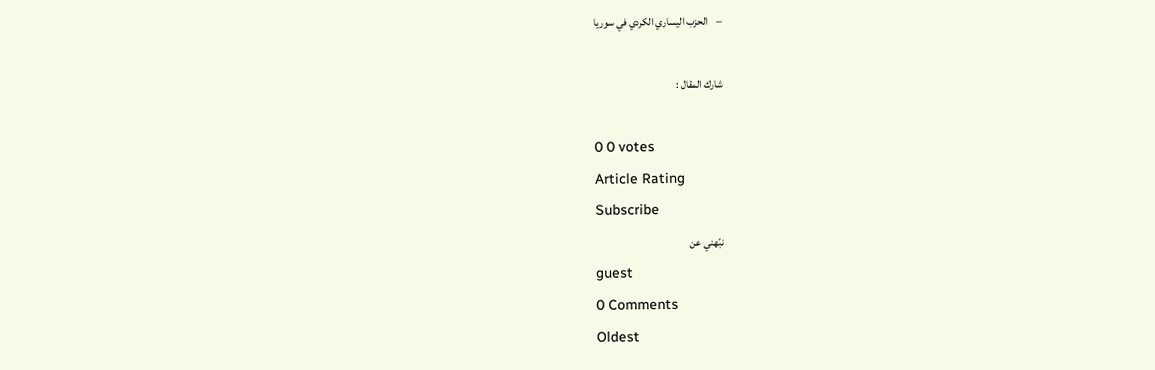–    الحزب اليساري الكردي في سوريا

شارك المقال :

0 0 votes
Article Rating
Subscribe
نبّهني عن
guest
0 Comments
Oldest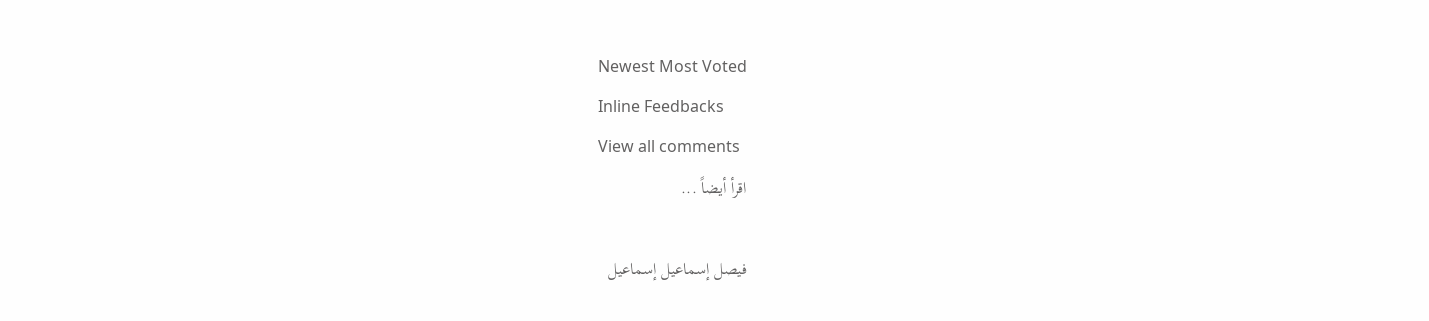Newest Most Voted
Inline Feedbacks
View all comments
اقرأ أيضاً ...

فيصل إسماعيل إسماعيل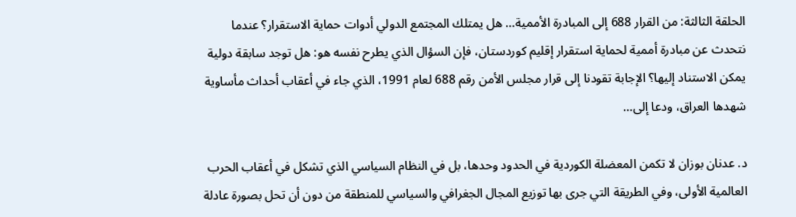الحلقة الثالثة: من القرار 688 إلى المبادرة الأممية… هل يمتلك المجتمع الدولي أدوات حماية الاستقرار؟ عندما نتحدث عن مبادرة أممية لحماية استقرار إقليم كوردستان، فإن السؤال الذي يطرح نفسه هو: هل توجد سابقة دولية يمكن الاستناد إليها؟ الإجابة تقودنا إلى قرار مجلس الأمن رقم 688 لعام 1991، الذي جاء في أعقاب أحداث مأساوية شهدها العراق، ودعا إلى…

د. عدنان بوزان لا تكمن المعضلة الكوردية في الحدود وحدها، بل في النظام السياسي الذي تشكل في أعقاب الحرب العالمية الأولى، وفي الطريقة التي جرى بها توزيع المجال الجغرافي والسياسي للمنطقة من دون أن تحل بصورة عادلة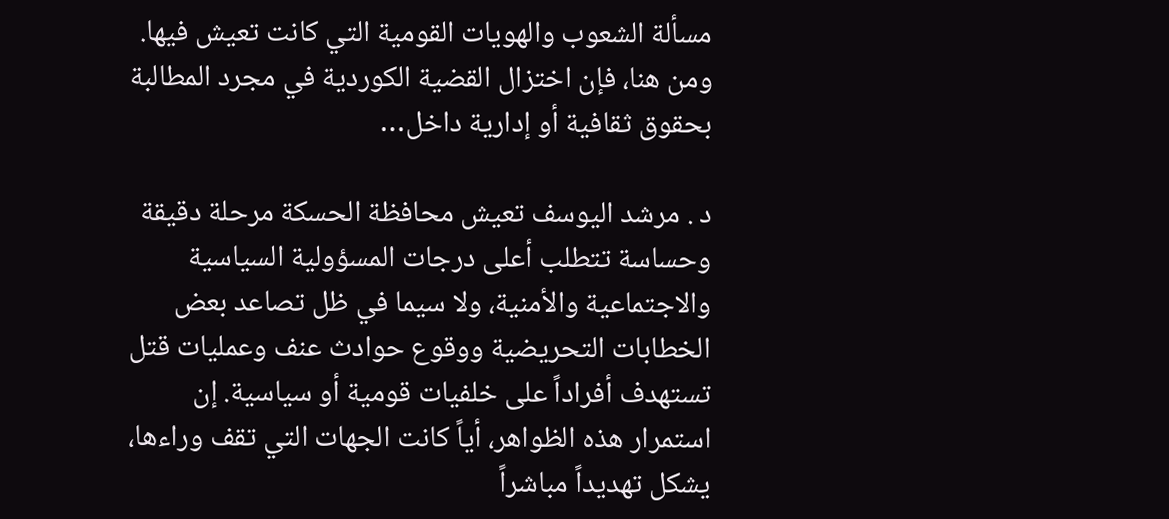مسألة الشعوب والهويات القومية التي كانت تعيش فيها. ومن هنا، فإن اختزال القضية الكوردية في مجرد المطالبة بحقوق ثقافية أو إدارية داخل…

د . مرشد اليوسف تعيش محافظة الحسكة مرحلة دقيقة وحساسة تتطلب أعلى درجات المسؤولية السياسية والاجتماعية والأمنية، ولا سيما في ظل تصاعد بعض الخطابات التحريضية ووقوع حوادث عنف وعمليات قتل تستهدف أفراداً على خلفيات قومية أو سياسية. إن استمرار هذه الظواهر، أياً كانت الجهات التي تقف وراءها، يشكل تهديداً مباشراً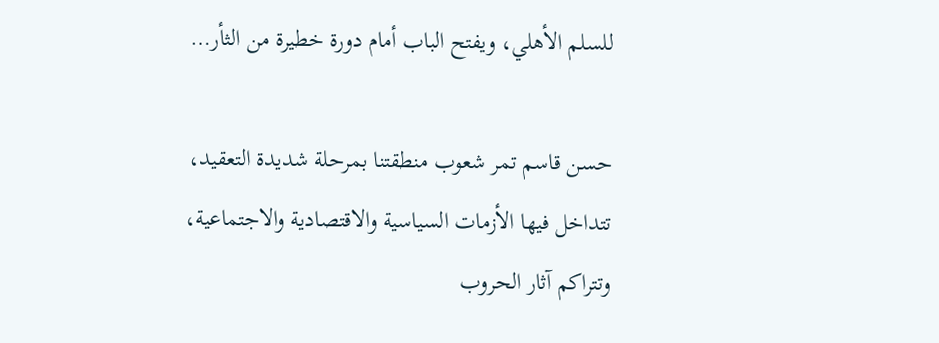للسلم الأهلي، ويفتح الباب أمام دورة خطيرة من الثأر…

حسن قاسم تمر شعوب منطقتنا بمرحلة شديدة التعقيد، تتداخل فيها الأزمات السياسية والاقتصادية والاجتماعية، وتتراكم آثار الحروب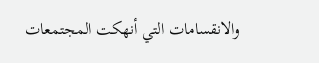والانقسامات التي أنهكت المجتمعات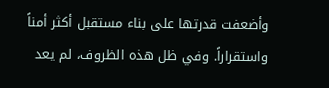وأضعفت قدرتها على بناء مستقبل أكثر أمناً واستقراراً. وفي ظل هذه الظروف، لم يعد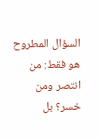السؤال المطروح هو فقط: من انتصر ومن خسر؟ بل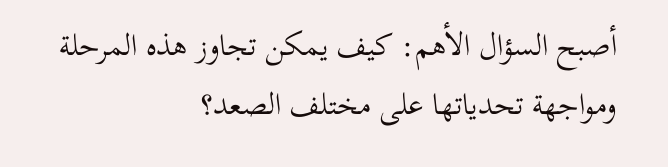أصبح السؤال الأهم: كيف يمكن تجاوز هذه المرحلة ومواجهة تحدياتها على مختلف الصعد؟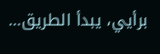برأيي، يبدأ الطريق…